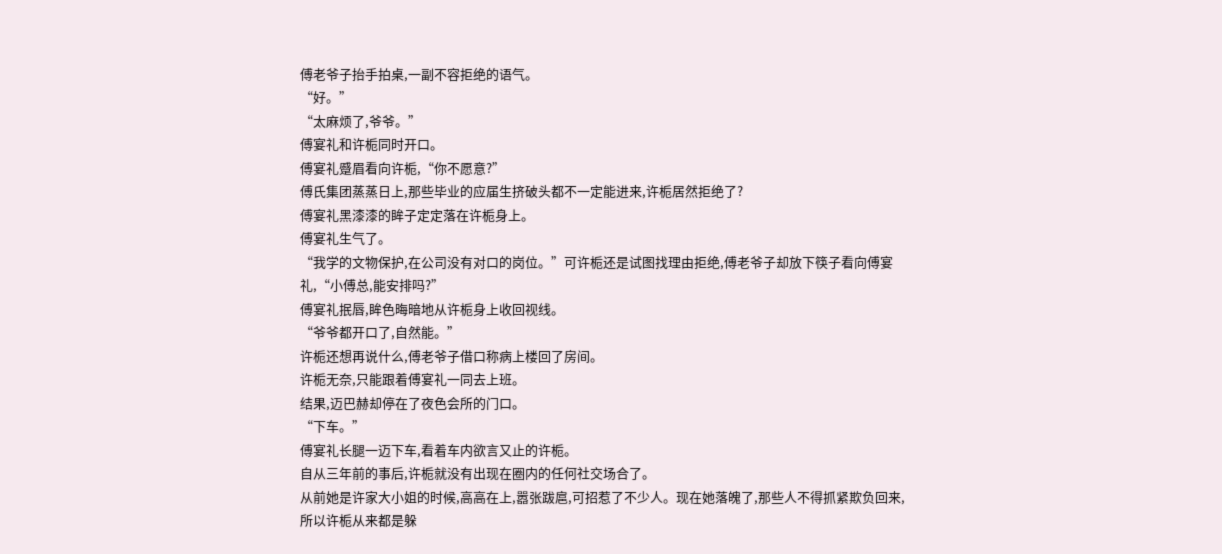傅老爷子抬手拍桌,一副不容拒绝的语气。
“好。”
“太麻烦了,爷爷。”
傅宴礼和许栀同时开口。
傅宴礼蹙眉看向许栀,“你不愿意?”
傅氏集团蒸蒸日上,那些毕业的应届生挤破头都不一定能进来,许栀居然拒绝了?
傅宴礼黑漆漆的眸子定定落在许栀身上。
傅宴礼生气了。
“我学的文物保护,在公司没有对口的岗位。”可许栀还是试图找理由拒绝,傅老爷子却放下筷子看向傅宴礼,“小傅总,能安排吗?”
傅宴礼抿唇,眸色晦暗地从许栀身上收回视线。
“爷爷都开口了,自然能。”
许栀还想再说什么,傅老爷子借口称病上楼回了房间。
许栀无奈,只能跟着傅宴礼一同去上班。
结果,迈巴赫却停在了夜色会所的门口。
“下车。”
傅宴礼长腿一迈下车,看着车内欲言又止的许栀。
自从三年前的事后,许栀就没有出现在圈内的任何社交场合了。
从前她是许家大小姐的时候,高高在上,嚣张跋扈,可招惹了不少人。现在她落魄了,那些人不得抓紧欺负回来,所以许栀从来都是躲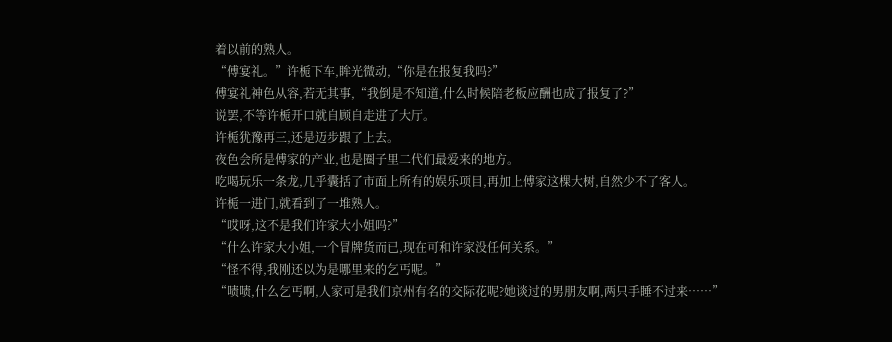着以前的熟人。
“傅宴礼。”许栀下车,眸光微动,“你是在报复我吗?”
傅宴礼神色从容,若无其事,“我倒是不知道,什么时候陪老板应酬也成了报复了?”
说罢,不等许栀开口就自顾自走进了大厅。
许栀犹豫再三,还是迈步跟了上去。
夜色会所是傅家的产业,也是圈子里二代们最爱来的地方。
吃喝玩乐一条龙,几乎囊括了市面上所有的娱乐项目,再加上傅家这棵大树,自然少不了客人。
许栀一进门,就看到了一堆熟人。
“哎呀,这不是我们许家大小姐吗?”
“什么许家大小姐,一个冒牌货而已,现在可和许家没任何关系。”
“怪不得,我刚还以为是哪里来的乞丐呢。”
“啧啧,什么乞丐啊,人家可是我们京州有名的交际花呢?她谈过的男朋友啊,两只手睡不过来……”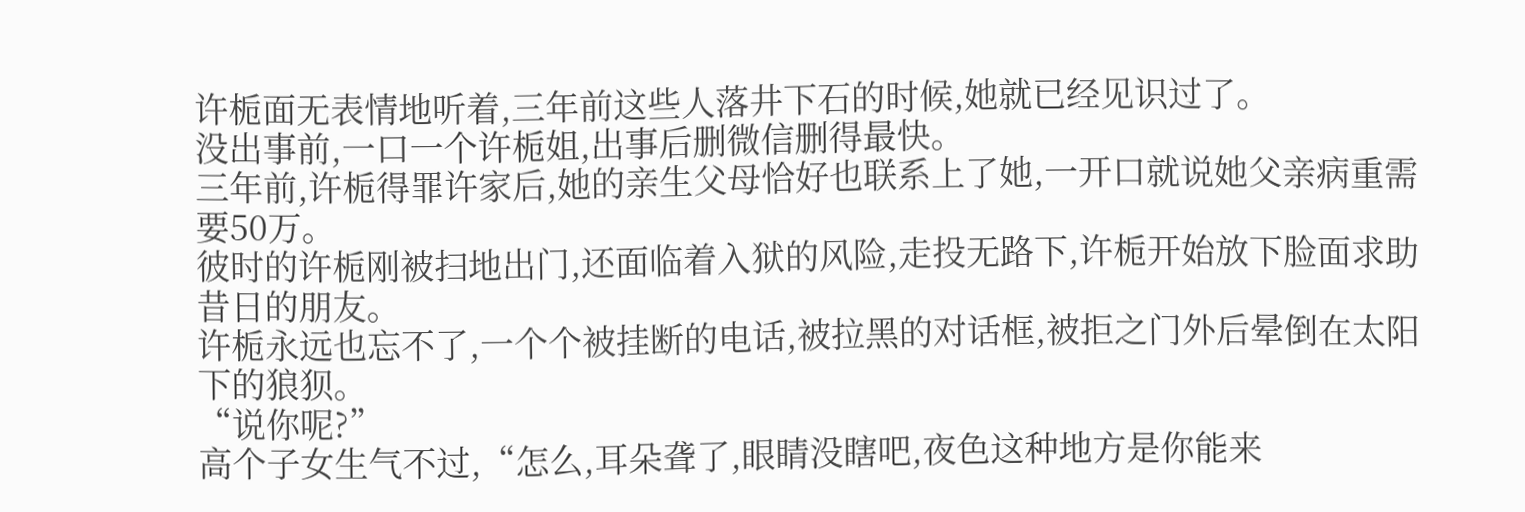许栀面无表情地听着,三年前这些人落井下石的时候,她就已经见识过了。
没出事前,一口一个许栀姐,出事后删微信删得最快。
三年前,许栀得罪许家后,她的亲生父母恰好也联系上了她,一开口就说她父亲病重需要50万。
彼时的许栀刚被扫地出门,还面临着入狱的风险,走投无路下,许栀开始放下脸面求助昔日的朋友。
许栀永远也忘不了,一个个被挂断的电话,被拉黑的对话框,被拒之门外后晕倒在太阳下的狼狈。
“说你呢?”
高个子女生气不过,“怎么,耳朵聋了,眼睛没瞎吧,夜色这种地方是你能来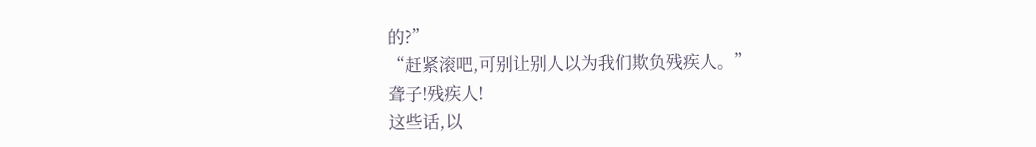的?”
“赶紧滚吧,可别让别人以为我们欺负残疾人。”
聋子!残疾人!
这些话,以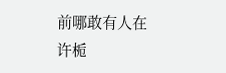前哪敢有人在许栀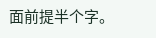面前提半个字。